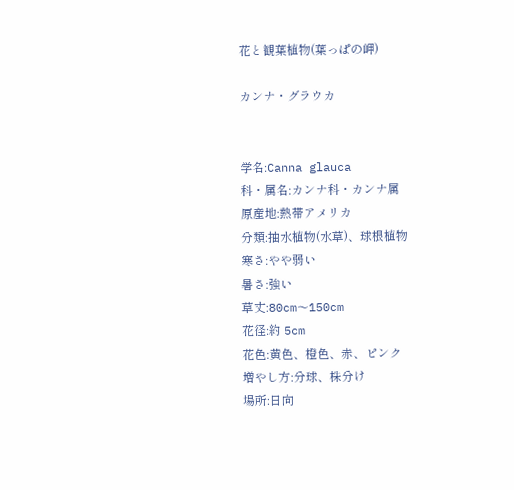花と観葉植物(葉っぱの岬)

カンナ・グラウカ


学名:Canna glauca
科・属名:カンナ科・カンナ属
原産地:熱帯アメリカ
分類:抽水植物(水草)、球根植物
寒さ:やや弱い
暑さ:強い
草丈:80cm〜150cm
花径:約 5cm
花色:黄色、橙色、赤、ピンク
増やし方:分球、株分け
場所:日向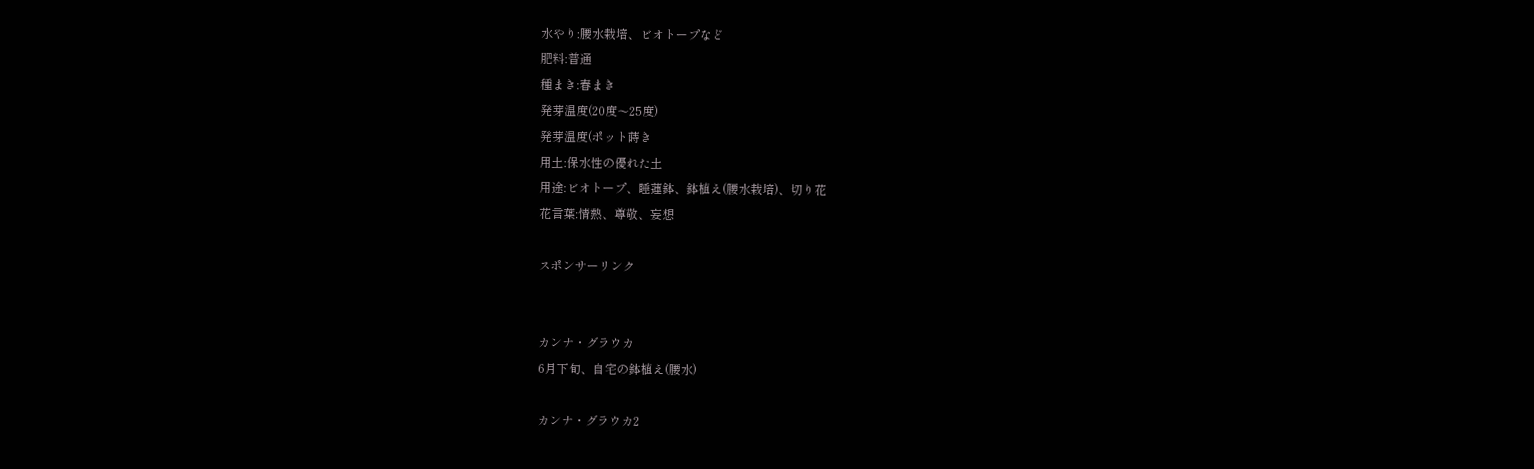水やり:腰水栽培、ビオトープなど
肥料:普通
種まき:春まき
発芽温度(20度〜25度)
発芽温度(ポット蒔き
用土:保水性の優れた土
用途:ビオトープ、睡蓮鉢、鉢植え(腰水栽培)、切り花
花言葉:情熱、尊敬、妄想

スポンサーリンク


カンナ・グラウカ
6月下旬、自宅の鉢植え(腰水)

カンナ・グラウカ2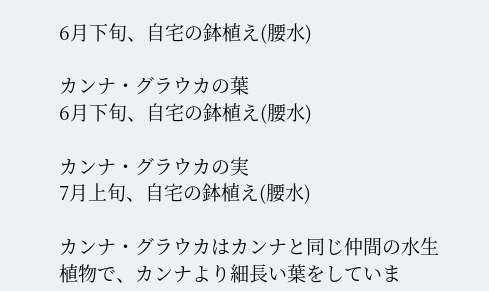6月下旬、自宅の鉢植え(腰水)

カンナ・グラウカの葉
6月下旬、自宅の鉢植え(腰水)

カンナ・グラウカの実
7月上旬、自宅の鉢植え(腰水)

カンナ・グラウカはカンナと同じ仲間の水生植物で、カンナより細長い葉をしていま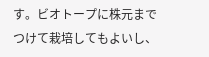す。ビオトープに株元までつけて栽培してもよいし、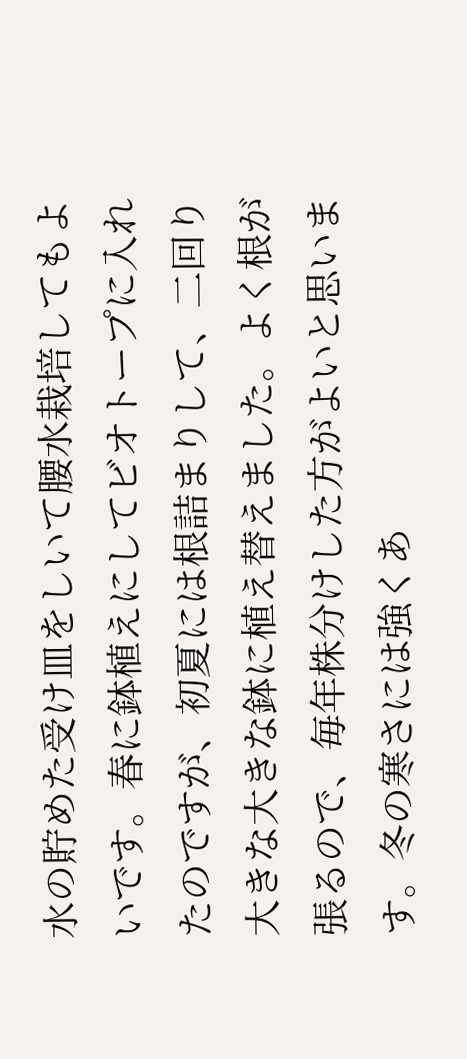水の貯めた受け皿をしいて腰水栽培してもよいです。春に鉢植えにしてビオトープに入れたのですが、初夏には根詰まりして、二回り大きな大きな鉢に植え替えました。よく根が張るので、毎年株分けした方がよいと思います。冬の寒さには強くあ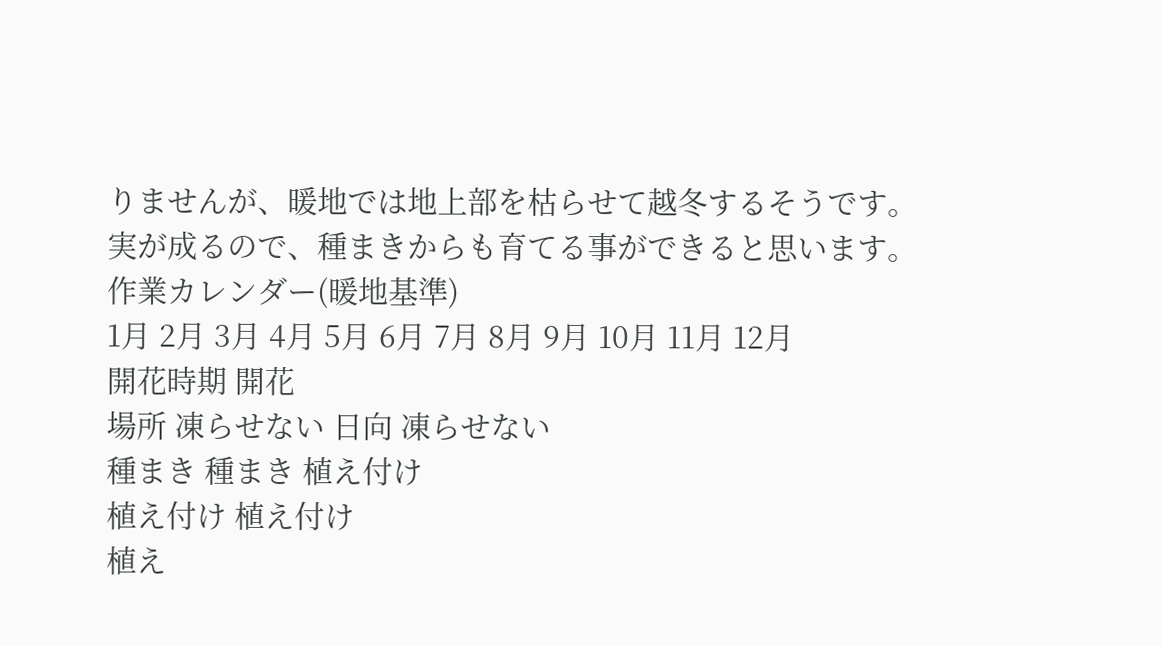りませんが、暖地では地上部を枯らせて越冬するそうです。実が成るので、種まきからも育てる事ができると思います。
作業カレンダー(暖地基準)
1月 2月 3月 4月 5月 6月 7月 8月 9月 10月 11月 12月
開花時期 開花
場所 凍らせない 日向 凍らせない
種まき 種まき 植え付け
植え付け 植え付け
植え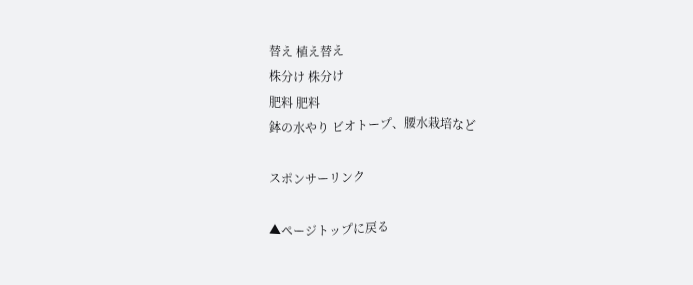替え 植え替え
株分け 株分け
肥料 肥料
鉢の水やり ビオトープ、腰水栽培など

スポンサーリンク

▲ページトップに戻る